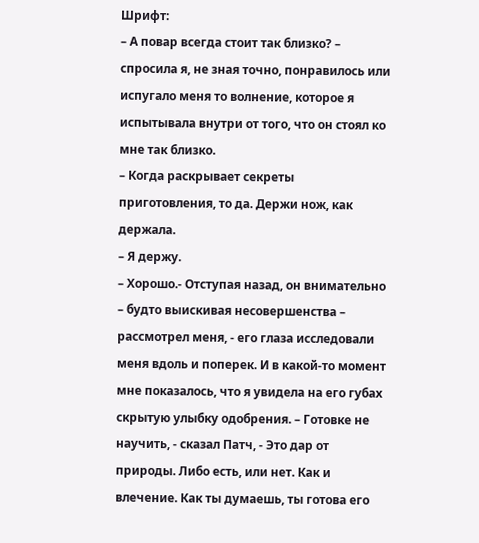Шрифт:
– А повар всегда стоит так близко? – спросила я, не зная точно, понравилось или испугало меня то волнение, которое я испытывала внутри от того, что он стоял ко мне так близко.
– Когда раскрывает секреты приготовления, то да. Держи нож, как держала.
– Я держу.
– Хорошо.- Отступая назад, он внимательно – будто выискивая несовершенства – рассмотрел меня, - его глаза исследовали меня вдоль и поперек. И в какой-то момент мне показалось, что я увидела на его губах скрытую улыбку одобрения. – Готовке не научить, - сказал Патч, - Это дар от природы. Либо есть, или нет. Как и влечение. Как ты думаешь, ты готова его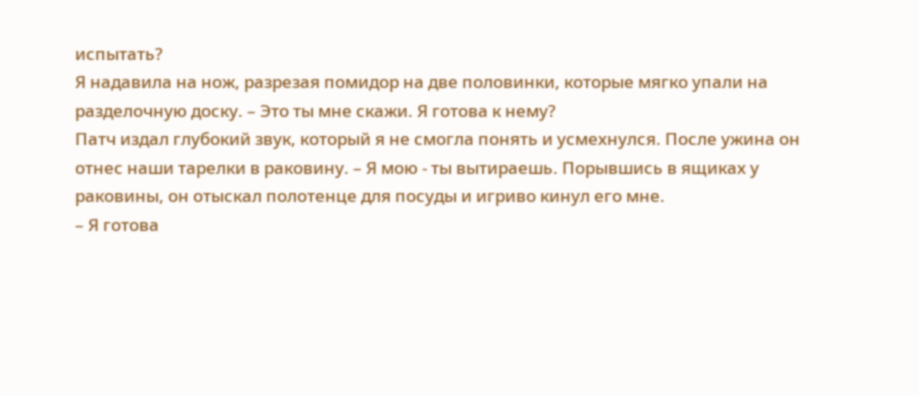испытать?
Я надавила на нож, разрезая помидор на две половинки, которые мягко упали на разделочную доску. – Это ты мне скажи. Я готова к нему?
Патч издал глубокий звук, который я не смогла понять и усмехнулся. После ужина он отнес наши тарелки в раковину. – Я мою - ты вытираешь. Порывшись в ящиках у раковины, он отыскал полотенце для посуды и игриво кинул его мне.
– Я готова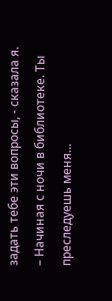задать тебе эти вопросы, - сказала я.
– Начиная с ночи в библиотеке. Ты преследуешь меня…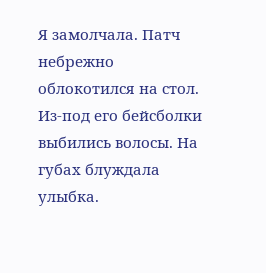Я замолчала. Патч небрежно облокотился на стол. Из-под его бейсболки выбились волосы. На губах блуждала улыбка.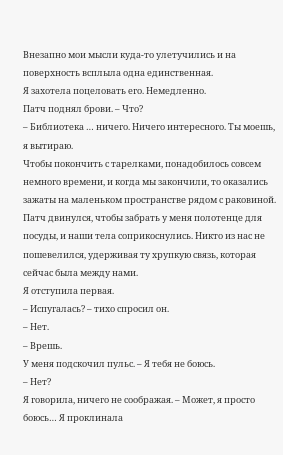Внезапно мои мысли куда-то улетучились и на поверхность всплыла одна единственная.
Я захотела поцеловать его. Немедленно.
Патч поднял брови. – Что?
– Библиотека … ничего. Ничего интересного. Ты моешь, я вытираю.
Чтобы покончить с тарелками, понадобилось совсем немного времени, и когда мы закончили, то оказались зажаты на маленьком пространстве рядом с раковиной. Патч двинулся, чтобы забрать у меня полотенце для посуды, и наши тела соприкоснулись. Никто из нас не пошевелился, удерживая ту хрупкую связь, которая сейчас была между нами.
Я отступила первая.
– Испугалась? – тихо спросил он.
– Нет.
– Врешь.
У меня подскочил пульс. – Я тебя не боюсь.
– Нет?
Я говорила, ничего не соображая. – Может, я просто боюсь… Я проклинала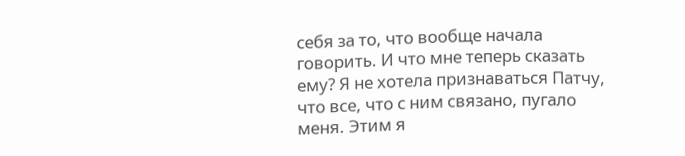себя за то, что вообще начала говорить. И что мне теперь сказать ему? Я не хотела признаваться Патчу, что все, что с ним связано, пугало меня. Этим я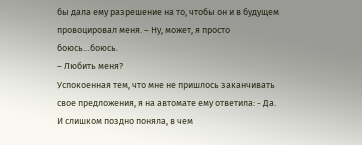бы дала ему разрешение на то, чтобы он и в будущем провоцировал меня. – Ну, может, я просто боюсь…боюсь.
– Любить меня?
Успокоенная тем, что мне не пришлось заканчивать свое предложения, я на автомате ему ответила: - Да.
И слишком поздно поняла, в чем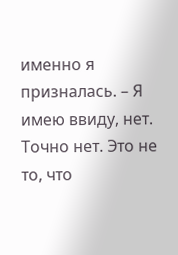именно я призналась. – Я имею ввиду, нет. Точно нет. Это не то, что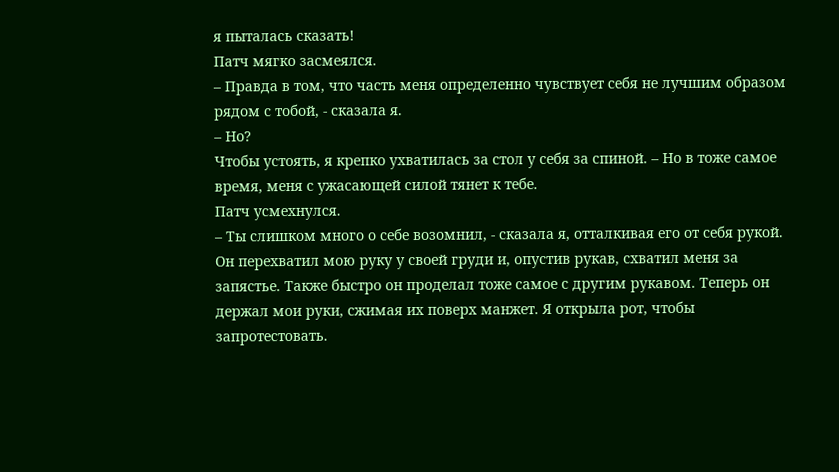я пыталась сказать!
Патч мягко засмеялся.
– Правда в том, что часть меня определенно чувствует себя не лучшим образом рядом с тобой, - сказала я.
– Но?
Чтобы устоять, я крепко ухватилась за стол у себя за спиной. – Но в тоже самое время, меня с ужасающей силой тянет к тебе.
Патч усмехнулся.
– Ты слишком много о себе возомнил, - сказала я, отталкивая его от себя рукой.
Он перехватил мою руку у своей груди и, опустив рукав, схватил меня за запястье. Также быстро он проделал тоже самое с другим рукавом. Теперь он держал мои руки, сжимая их поверх манжет. Я открыла рот, чтобы запротестовать.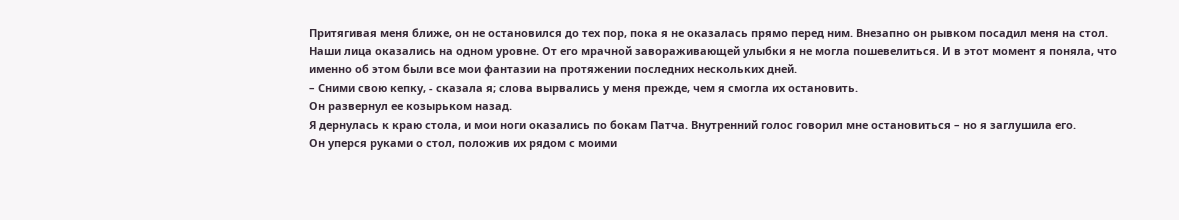Притягивая меня ближе, он не остановился до тех пор, пока я не оказалась прямо перед ним. Внезапно он рывком посадил меня на стол. Наши лица оказались на одном уровне. От его мрачной завораживающей улыбки я не могла пошевелиться. И в этот момент я поняла, что именно об этом были все мои фантазии на протяжении последних нескольких дней.
– Сними свою кепку, - сказала я; слова вырвались у меня прежде, чем я смогла их остановить.
Он развернул ее козырьком назад.
Я дернулась к краю стола, и мои ноги оказались по бокам Патча. Внутренний голос говорил мне остановиться – но я заглушила его.
Он уперся руками о стол, положив их рядом с моими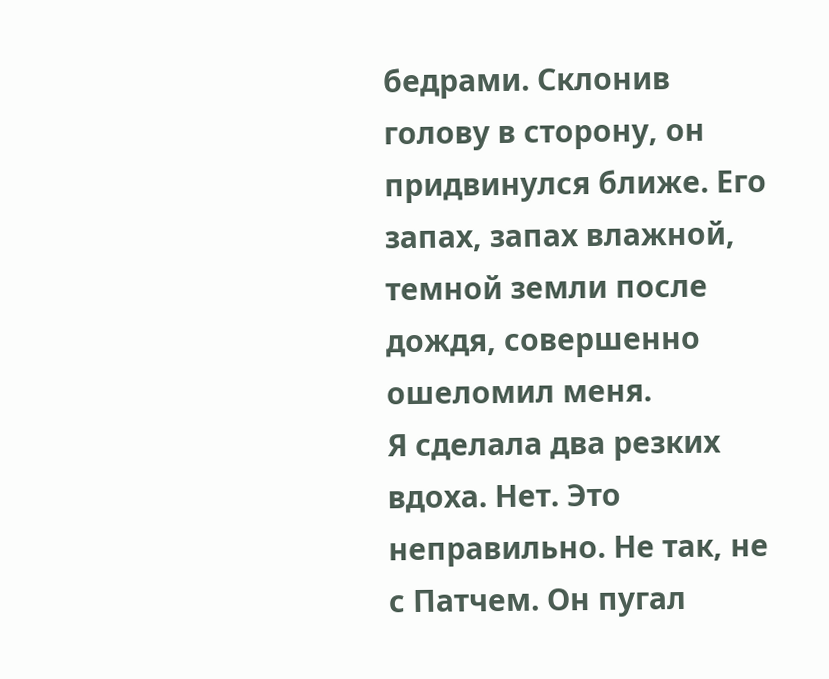бедрами. Склонив голову в сторону, он придвинулся ближе. Его запах, запах влажной, темной земли после дождя, совершенно ошеломил меня.
Я сделала два резких вдоха. Нет. Это неправильно. Не так, не с Патчем. Он пугал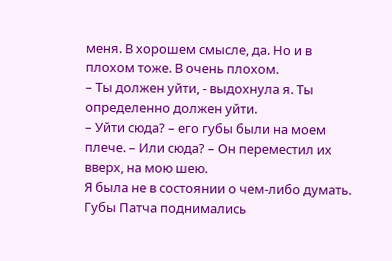меня. В хорошем смысле, да. Но и в плохом тоже. В очень плохом.
– Ты должен уйти, - выдохнула я. Ты определенно должен уйти.
– Уйти сюда? – его губы были на моем плече. – Или сюда? – Он переместил их вверх, на мою шею.
Я была не в состоянии о чем-либо думать. Губы Патча поднимались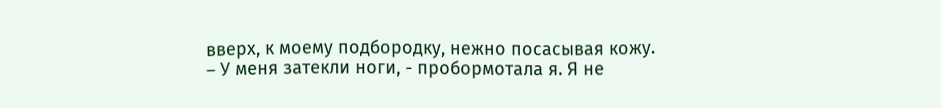вверх, к моему подбородку, нежно посасывая кожу.
– У меня затекли ноги, - пробормотала я. Я не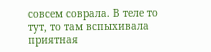совсем соврала. В теле то тут, то там вспыхивала приятная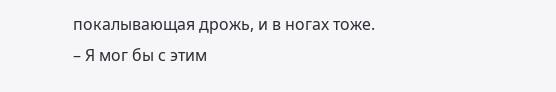покалывающая дрожь, и в ногах тоже.
– Я мог бы с этим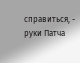справиться, - руки Патча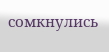сомкнулись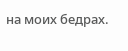на моих бедрах.